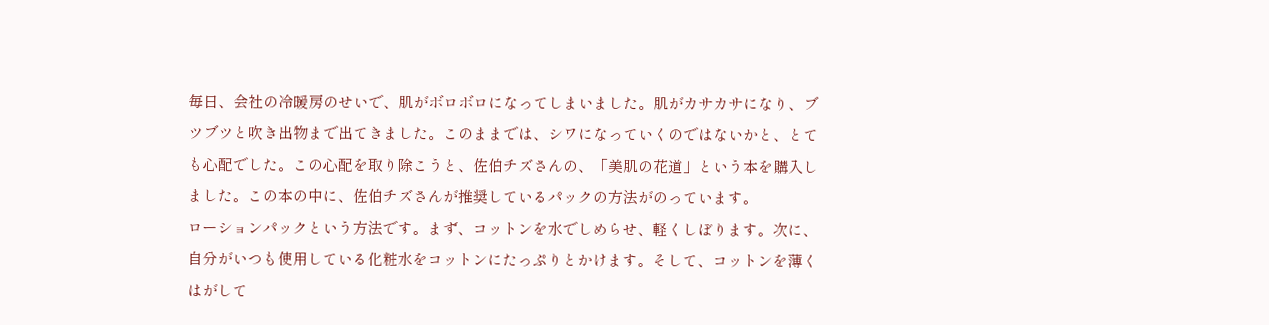毎日、会社の冷暖房のせいで、肌がボロボロになってしまいました。肌がカサカサになり、ブツブツと吹き出物まで出てきました。このままでは、シワになっていくのではないかと、とても心配でした。この心配を取り除こうと、佐伯チズさんの、「美肌の花道」という本を購入しました。この本の中に、佐伯チズさんが推奨しているパックの方法がのっています。
ローションパックという方法です。まず、コットンを水でしめらせ、軽くしぼります。次に、自分がいつも使用している化粧水をコットンにたっぷりとかけます。そして、コットンを薄くはがして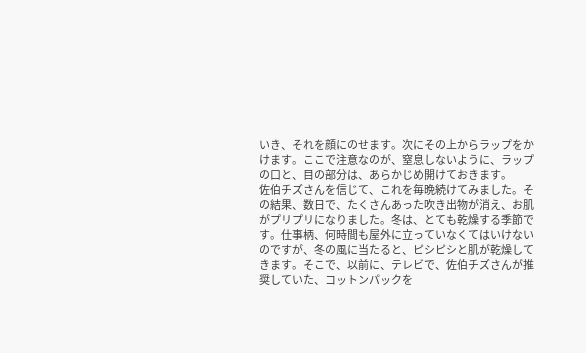いき、それを顔にのせます。次にその上からラップをかけます。ここで注意なのが、窒息しないように、ラップの口と、目の部分は、あらかじめ開けておきます。
佐伯チズさんを信じて、これを毎晩続けてみました。その結果、数日で、たくさんあった吹き出物が消え、お肌がプリプリになりました。冬は、とても乾燥する季節です。仕事柄、何時間も屋外に立っていなくてはいけないのですが、冬の風に当たると、ピシピシと肌が乾燥してきます。そこで、以前に、テレビで、佐伯チズさんが推奨していた、コットンパックを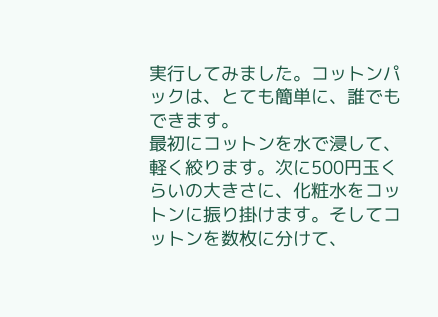実行してみました。コットンパックは、とても簡単に、誰でもできます。
最初にコットンを水で浸して、軽く絞ります。次に500円玉くらいの大きさに、化粧水をコットンに振り掛けます。そしてコットンを数枚に分けて、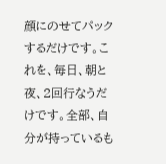顔にのせてパックするだけです。これを、毎日、朝と夜、2回行なうだけです。全部、自分が持っているも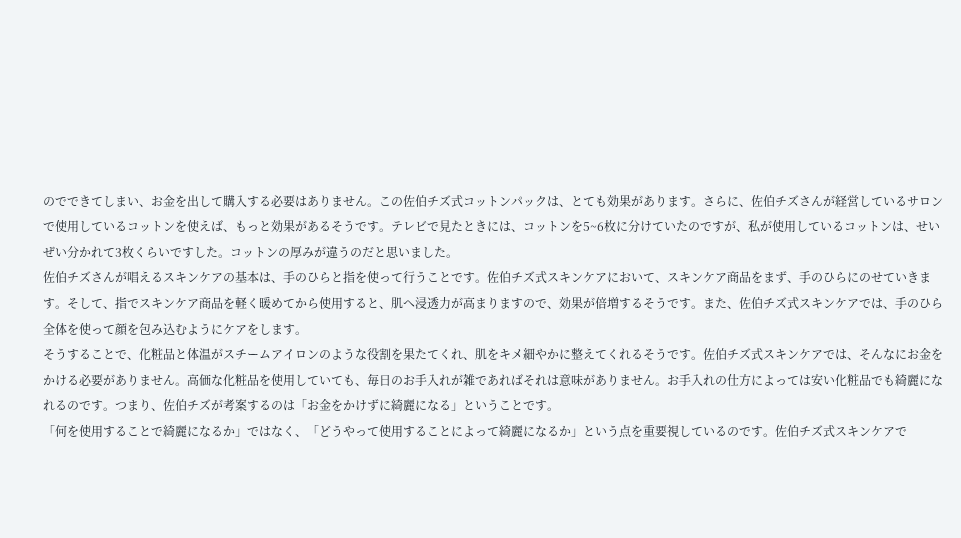のでできてしまい、お金を出して購入する必要はありません。この佐伯チズ式コットンパックは、とても効果があります。さらに、佐伯チズさんが経営しているサロンで使用しているコットンを使えば、もっと効果があるそうです。テレビで見たときには、コットンを5~6枚に分けていたのですが、私が使用しているコットンは、せいぜい分かれて3枚くらいですした。コットンの厚みが違うのだと思いました。
佐伯チズさんが唱えるスキンケアの基本は、手のひらと指を使って行うことです。佐伯チズ式スキンケアにおいて、スキンケア商品をまず、手のひらにのせていきます。そして、指でスキンケア商品を軽く暖めてから使用すると、肌へ浸透力が高まりますので、効果が倍増するそうです。また、佐伯チズ式スキンケアでは、手のひら全体を使って顔を包み込むようにケアをします。
そうすることで、化粧品と体温がスチームアイロンのような役割を果たてくれ、肌をキメ細やかに整えてくれるそうです。佐伯チズ式スキンケアでは、そんなにお金をかける必要がありません。高価な化粧品を使用していても、毎日のお手入れが雑であればそれは意味がありません。お手入れの仕方によっては安い化粧品でも綺麗になれるのです。つまり、佐伯チズが考案するのは「お金をかけずに綺麗になる」ということです。
「何を使用することで綺麗になるか」ではなく、「どうやって使用することによって綺麗になるか」という点を重要視しているのです。佐伯チズ式スキンケアで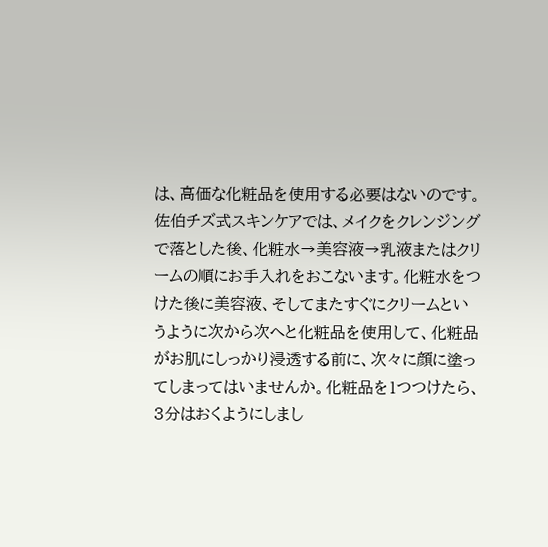は、高価な化粧品を使用する必要はないのです。佐伯チズ式スキンケアでは、メイクをクレンジングで落とした後、化粧水→美容液→乳液またはクリームの順にお手入れをおこないます。化粧水をつけた後に美容液、そしてまたすぐにクリームというように次から次へと化粧品を使用して、化粧品がお肌にしっかり浸透する前に、次々に顔に塗ってしまってはいませんか。化粧品を1つつけたら、3分はおくようにしまし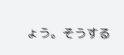ょう。そうする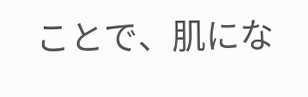ことで、肌にな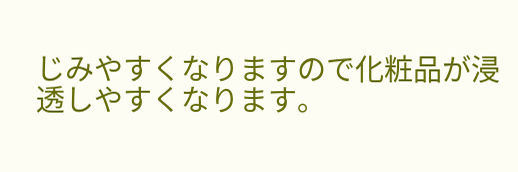じみやすくなりますので化粧品が浸透しやすくなります。